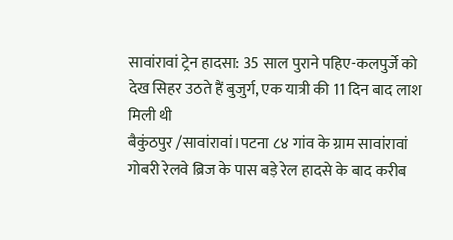सावांरावां ट्रेन हादसा: 35 साल पुराने पहिए-कलपुर्जे को देख सिहर उठते हैं बुजुर्ग, एक यात्री की 11 दिन बाद लाश मिली थी
बैकुंठपुर /सावांरावां।पटना ८४ गांव के ग्राम सावांरावां गोबरी रेलवे ब्रिज के पास बड़े रेल हादसे के बाद करीब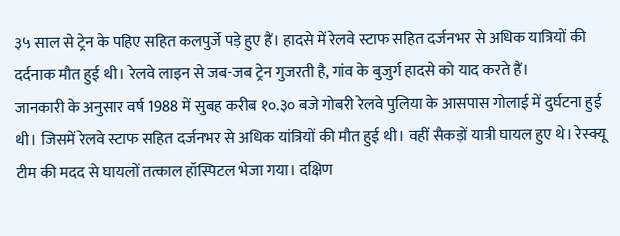३५ साल से ट्रेन के पहिए सहित कलपुर्जे पड़े हुए हैं। हादसे में रेलवे स्टाफ सहित दर्जनभर से अधिक यात्रियों की दर्दनाक मौत हुई थी। रेलवे लाइन से जब-जब ट्रेन गुजरती है, गांव के बुजुर्ग हादसे को याद करते हैं।
जानकारी के अनुसार वर्ष 1988 में सुबह करीब १०.३० बजे गोबरी रेलवे पुलिया के आसपास गोलाई में दुर्घटना हुई थी। जिसमें रेलवे स्टाफ सहित दर्जनभर से अधिक यांत्रियों की मौत हुई थी। वहीं सैकड़ों यात्री घायल हुए थे। रेस्क्यू टीम की मदद से घायलों तत्काल हॉस्पिटल भेजा गया। दक्षिण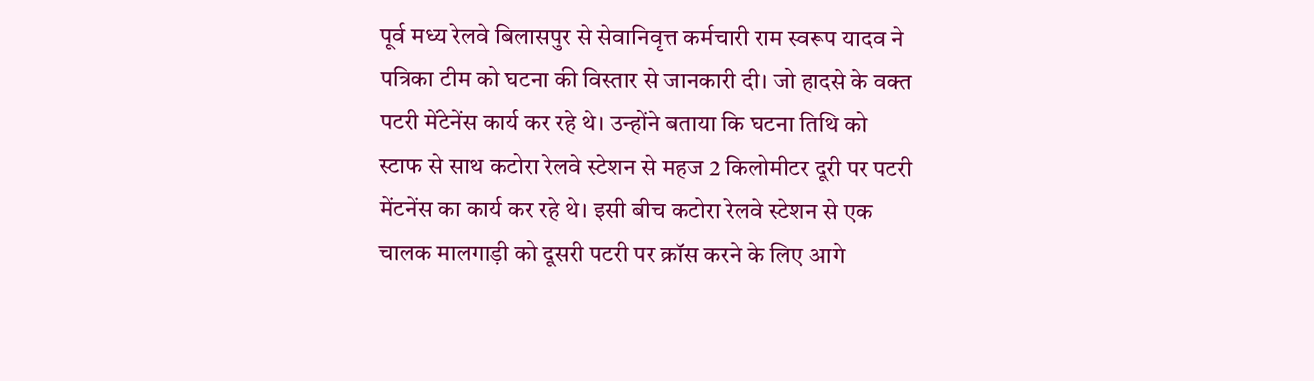पूर्व मध्य रेलवे बिलासपुर से सेवानिवृत्त कर्मचारी राम स्वरूप यादव ने पत्रिका टीम को घटना की विस्तार से जानकारी दी। जो हादसे के वक्त पटरी मेंटेनेंस कार्य कर रहे थे। उन्होंने बताया कि घटना तिथि को स्टाफ से साथ कटोरा रेलवे स्टेशन से महज 2 किलोमीटर दूरी पर पटरी मेंटनेंस का कार्य कर रहे थे। इसी बीच कटोरा रेलवे स्टेशन से एक चालक मालगाड़ी को दूसरी पटरी पर क्रॉस करने के लिए आगे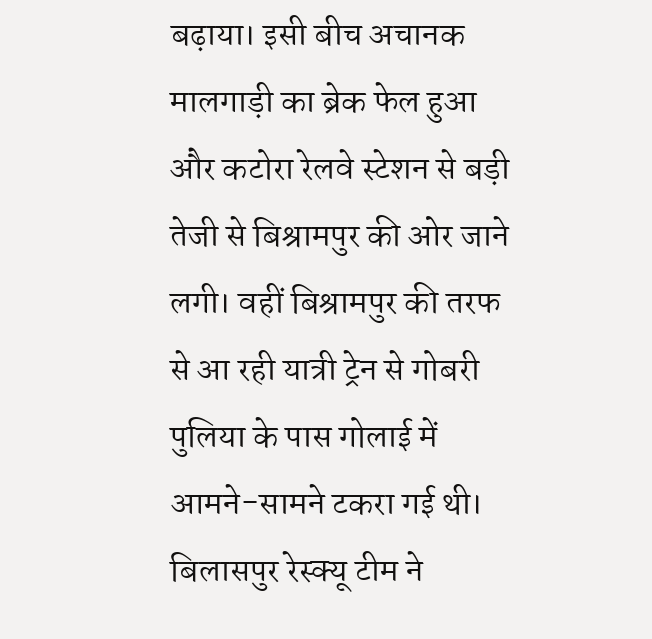बढ़ाया। इसी बीच अचानक मालगाड़ी का ब्रेक फेल हुआ और कटोरा रेलवे स्टेशन से बड़ी तेजी से बिश्रामपुर की ओर जाने लगी। वहीं बिश्रामपुर की तरफ से आ रही यात्री ट्रेन से गोबरी पुलिया के पास गोलाई में आमने-सामने टकरा गई थी।
बिलासपुर रेस्क्यू टीम ने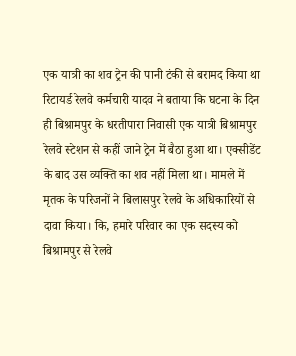एक यात्री का शव ट्रेन की पानी टंकी से बरामद किया था
रिटायर्ड रेलवे कर्मचारी यादव ने बताया कि घटना के दिन ही बिश्रामपुर के धरतीपारा निवासी एक यात्री बिश्रामपुर रेलवे स्टेशन से कहीं जाने ट्रेन में बैठा हुआ था। एक्सीडेंट के बाद उस व्यक्ति का शव नहीं मिला था। मामले में मृतक के परिजनों ने बिलासपुर रेलवे के अधिकारियों से दावा किया। कि, हमारे परिवार का एक सदस्य को बिश्रामपुर से रेलवे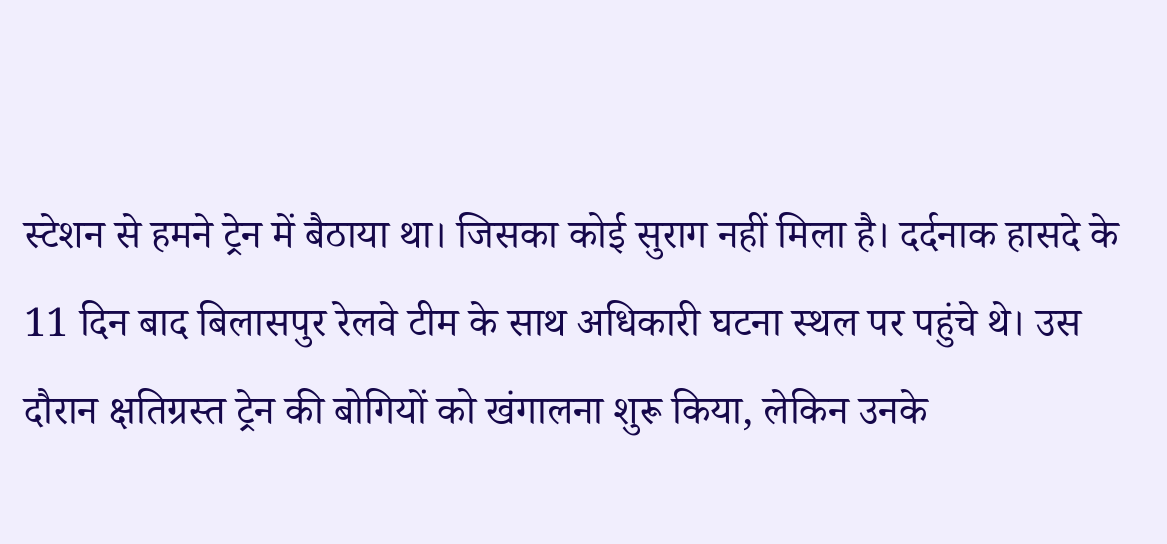स्टेशन से हमने ट्रेन में बैठाया था। जिसका कोई सुराग नहीं मिला है। दर्दनाक हासदे के 11 दिन बाद बिलासपुर रेलवे टीम के साथ अधिकारी घटना स्थल पर पहुंचे थे। उस दौरान क्षतिग्रस्त ट्रेन की बोगियों को खंगालना शुरू किया, लेकिन उनके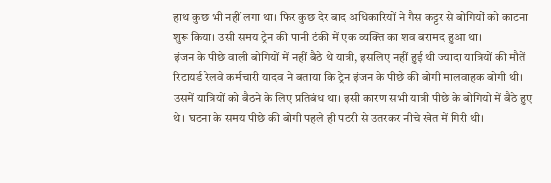हाथ कुछ भी नहीं लगा था। फिर कुछ देर बाद अधिकारियों ने गैस कट्टर से बोगियों को काटना शुरू किया। उसी समय ट्रेन की पानी टंकी में एक व्यक्ति का शव बरामद हुआ था।
इंजन के पीछे वाली बोगियों में नहीं बैठे थे यात्री, इसलिए नहीं हुई थी ज्यादा यात्रियों की मौतें
रिटायर्ड रेलवे कर्मचारी यादव ने बताया कि ट्रेन इंजन के पीछे की बोगी मालवाहक बोगी थी। उसमें यात्रियों को बैठने के लिए प्रतिबंध था। इसी कारण सभी यात्री पीछे के बोगियो में बैठे हुए थे। घटना के समय पीछे की बोगी पहले ही पटरी से उतरकर नीचे खेत में गिरी थी।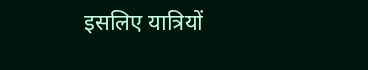इसलिए यात्रियों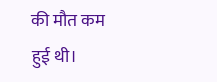की मौत कम हुई थी।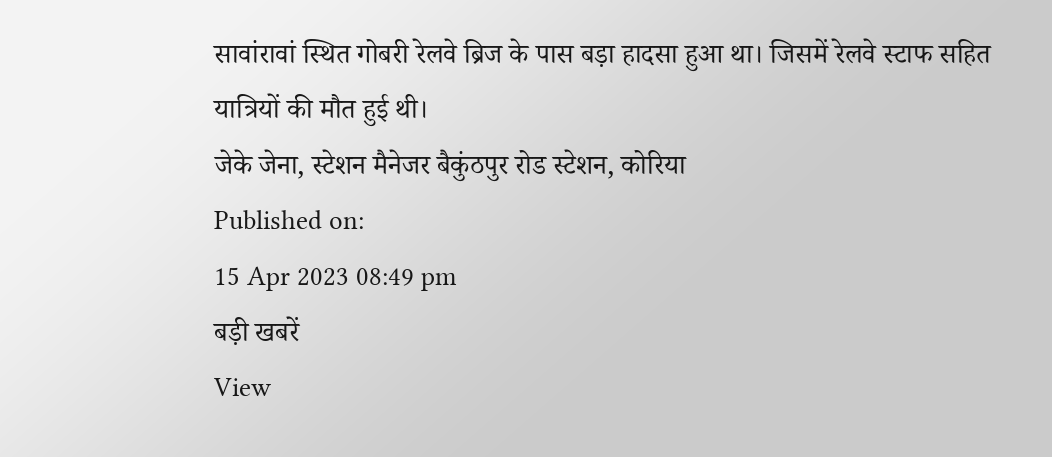सावांरावां स्थित गोबरी रेलवे ब्रिज के पास बड़ा हादसा हुआ था। जिसमें रेलवे स्टाफ सहित यात्रियों की मौत हुई थी।
जेके जेना, स्टेशन मैनेजर बैकुंठपुर रोड स्टेशन, कोरिया
Published on:
15 Apr 2023 08:49 pm
बड़ी खबरें
View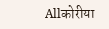Allकोरीया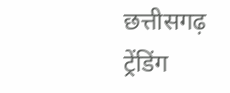छत्तीसगढ़
ट्रेंडिंग